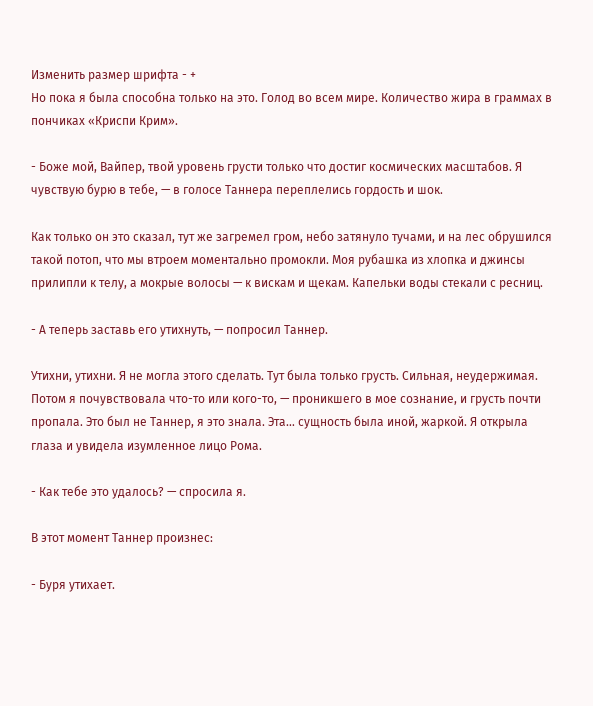Изменить размер шрифта - +
Но пока я была способна только на это. Голод во всем мире. Количество жира в граммах в пончиках «Криспи Крим».

- Боже мой, Вайпер, твой уровень грусти только что достиг космических масштабов. Я чувствую бурю в тебе, — в голосе Таннера переплелись гордость и шок.

Как только он это сказал, тут же загремел гром, небо затянуло тучами, и на лес обрушился такой потоп, что мы втроем моментально промокли. Моя рубашка из хлопка и джинсы прилипли к телу, а мокрые волосы — к вискам и щекам. Капельки воды стекали с ресниц.

- А теперь заставь его утихнуть, — попросил Таннер.

Утихни, утихни. Я не могла этого сделать. Тут была только грусть. Сильная, неудержимая. Потом я почувствовала что-то или кого-то, — проникшего в мое сознание, и грусть почти пропала. Это был не Таннер, я это знала. Эта… сущность была иной, жаркой. Я открыла глаза и увидела изумленное лицо Рома.

- Как тебе это удалось? — спросила я.

В этот момент Таннер произнес:

- Буря утихает.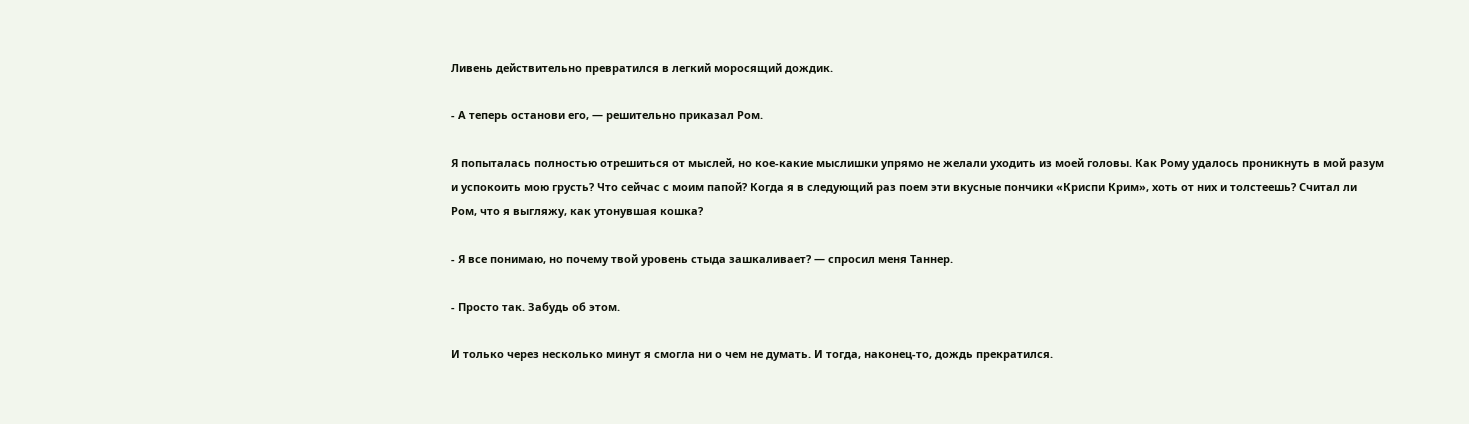Ливень действительно превратился в легкий моросящий дождик.

- А теперь останови его, — решительно приказал Ром.

Я попыталась полностью отрешиться от мыслей, но кое-какие мыслишки упрямо не желали уходить из моей головы. Как Рому удалось проникнуть в мой разум и успокоить мою грусть? Что сейчас с моим папой? Когда я в следующий раз поем эти вкусные пончики «Криспи Крим», хоть от них и толстеешь? Считал ли Ром, что я выгляжу, как утонувшая кошка?

- Я все понимаю, но почему твой уровень стыда зашкаливает? — спросил меня Таннер.

- Просто так. Забудь об этом.

И только через несколько минут я смогла ни о чем не думать. И тогда, наконец-то, дождь прекратился.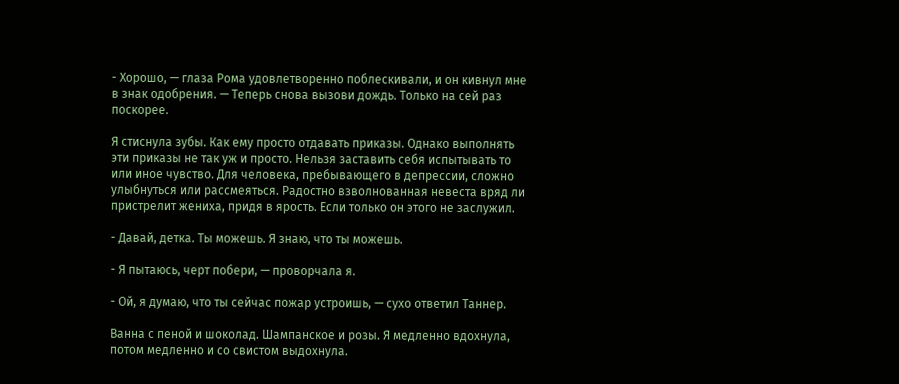- Хорошо, — глаза Рома удовлетворенно поблескивали, и он кивнул мне в знак одобрения. — Теперь снова вызови дождь. Только на сей раз поскорее.

Я стиснула зубы. Как ему просто отдавать приказы. Однако выполнять эти приказы не так уж и просто. Нельзя заставить себя испытывать то или иное чувство. Для человека, пребывающего в депрессии, сложно улыбнуться или рассмеяться. Радостно взволнованная невеста вряд ли пристрелит жениха, придя в ярость. Если только он этого не заслужил.

- Давай, детка. Ты можешь. Я знаю, что ты можешь.

- Я пытаюсь, черт побери, — проворчала я.

- Ой, я думаю, что ты сейчас пожар устроишь, — сухо ответил Таннер.

Ванна с пеной и шоколад. Шампанское и розы. Я медленно вдохнула, потом медленно и со свистом выдохнула.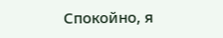Спокойно, я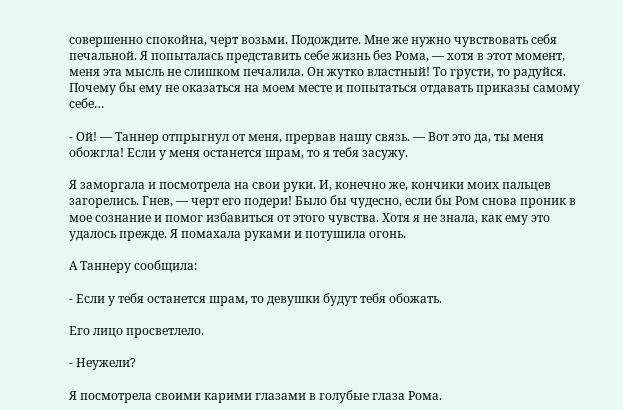совершенно спокойна, черт возьми. Подождите. Мне же нужно чувствовать себя печальной. Я попыталась представить себе жизнь без Рома, — хотя в этот момент, меня эта мысль не слишком печалила. Он жутко властный! То грусти, то радуйся. Почему бы ему не оказаться на моем месте и попытаться отдавать приказы самому себе…

- Ой! — Таннер отпрыгнул от меня, прервав нашу связь. — Вот это да, ты меня обожгла! Если у меня останется шрам, то я тебя засужу.

Я заморгала и посмотрела на свои руки. И, конечно же, кончики моих пальцев загорелись. Гнев, — черт его подери! Было бы чудесно, если бы Ром снова проник в мое сознание и помог избавиться от этого чувства. Хотя я не знала, как ему это удалось прежде. Я помахала руками и потушила огонь.

А Таннеру сообщила:

- Если у тебя останется шрам, то девушки будут тебя обожать.

Его лицо просветлело.

- Неужели?

Я посмотрела своими карими глазами в голубые глаза Рома.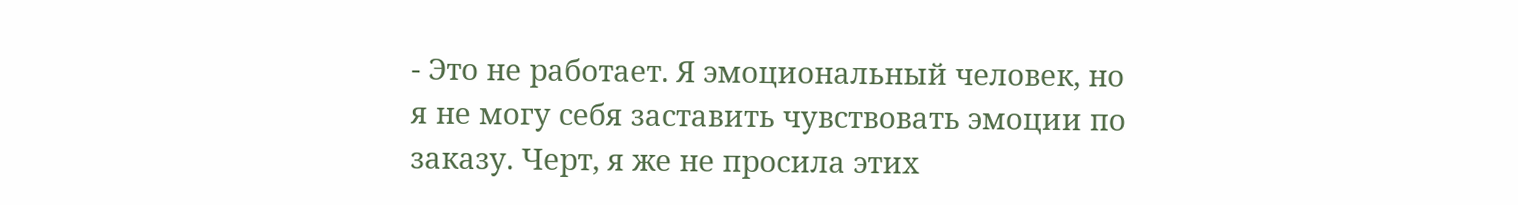- Это не работает. Я эмоциональный человек, но я не могу себя заставить чувствовать эмоции по заказу. Черт, я же не просила этих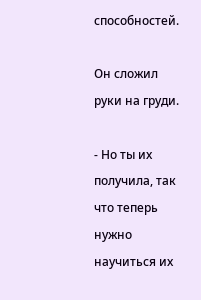способностей.

Он сложил руки на груди.

- Но ты их получила, так что теперь нужно научиться их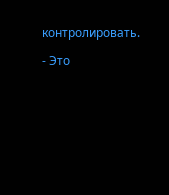контролировать.

- Это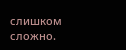слишком сложно.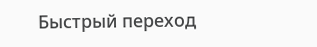Быстрый переход